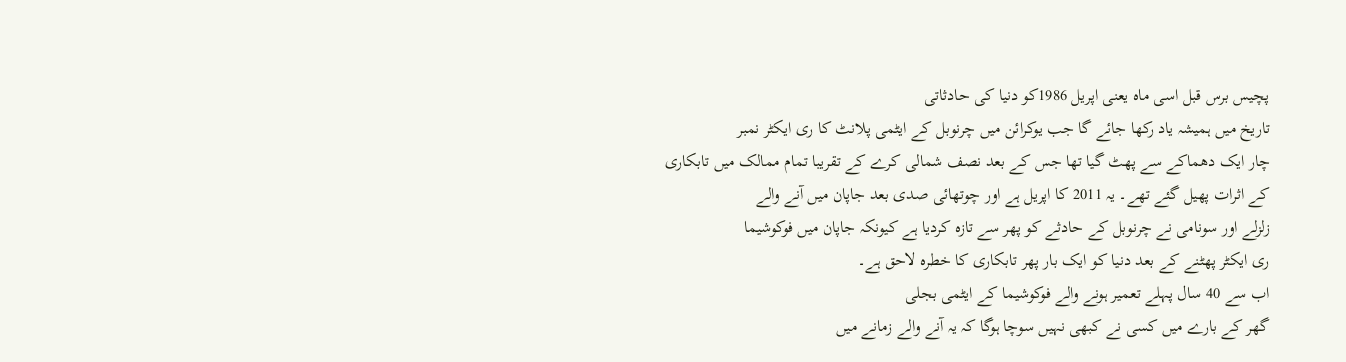پچیس برس قبل اسی ماہ یعنی اپریل 1986کو دنیا کی حادثاتی
تاریخ میں ہمیشہ یاد رکھا جائے گا جب یوکرائن میں چرنوبل کے ایٹمی پلانٹ کا ری ایکٹر نمبر
چار ایک دھماکے سے پھٹ گیا تھا جس کے بعد نصف شمالی کرے کے تقریبا تمام ممالک میں تابکاری
کے اثرات پھیل گئے تھے۔ یہ 2011 کا اپریل ہے اور چوتھائی صدی بعد جاپان میں آنے والے
زلزلے اور سونامی نے چرنوبل کے حادثے کو پھر سے تازہ کردیا ہے کیونکہ جاپان میں فوکوشیما
ری ایکٹر پھٹنے کے بعد دنیا کو ایک بار پھر تابکاری کا خطرہ لاحق ہے۔
اب سے 40 سال پہلے تعمیر ہونے والے فوکوشیما کے ایٹمی بجلی
گھر کے بارے میں کسی نے کبھی نہیں سوچا ہوگا کہ یہ آنے والے زمانے میں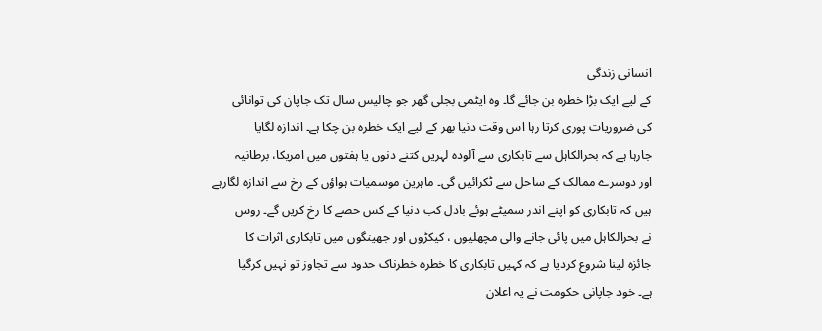انسانی زندگی
کے لیے ایک بڑا خطرہ بن جائے گا۔ وہ ایٹمی بجلی گھر جو چالیس سال تک جاپان کی توانائی
کی ضروریات پوری کرتا رہا اس وقت دنیا بھر کے لیے ایک خطرہ بن چکا ہے۔ اندازہ لگایا
جارہا ہے کہ بحرالکاہل سے تابکاری سے آلودہ لہریں کتنے دنوں یا ہفتوں میں امریکا، برطانیہ
اور دوسرے ممالک کے ساحل سے ٹکرائیں گی۔ ماہرین موسمیات ہواؤں کے رخ سے اندازہ لگارہے
ہیں کہ تابکاری کو اپنے اندر سمیٹے ہوئے بادل کب دنیا کے کس حصے کا رخ کریں گے۔ روس
نے بحرالکاہل میں پائی جانے والی مچھلیوں ، کیکڑوں اور جھینگوں میں تابکاری اثرات کا
جائزہ لینا شروع کردیا ہے کہ کہیں تابکاری کا خطرہ خطرناک حدود سے تجاوز تو نہیں کرگیا
ہے۔ خود جاپانی حکومت نے یہ اعلان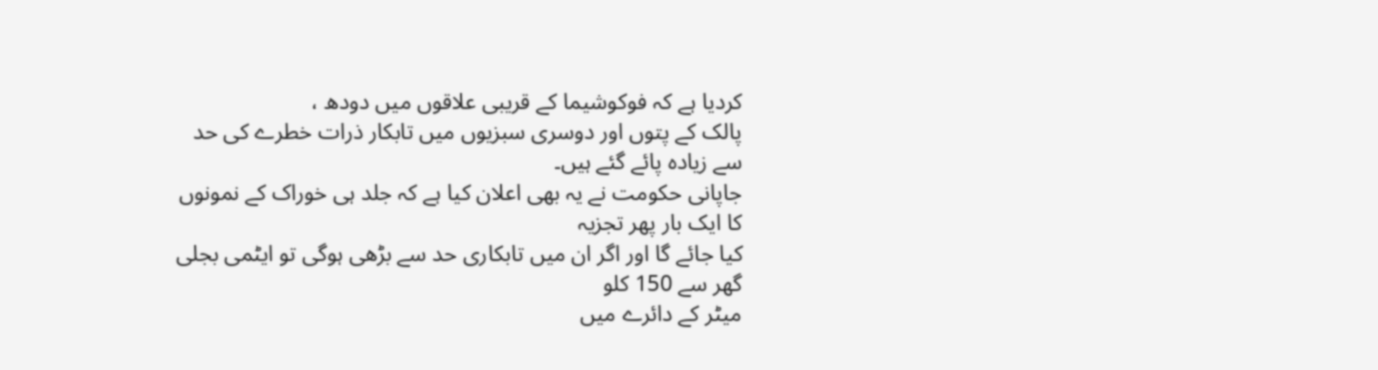کردیا ہے کہ فوکوشیما کے قریبی علاقوں میں دودھ ،
پالک کے پتوں اور دوسری سبزیوں میں تابکار ذرات خطرے کی حد سے زیادہ پائے گئے ہیں۔
جاپانی حکومت نے یہ بھی اعلان کیا ہے کہ جلد ہی خوراک کے نمونوں کا ایک بار پھر تجزیہ
کیا جائے گا اور اگر ان میں تابکاری حد سے بڑھی ہوگی تو ایٹمی بجلی گھر سے 150 کلو
میٹر کے دائرے میں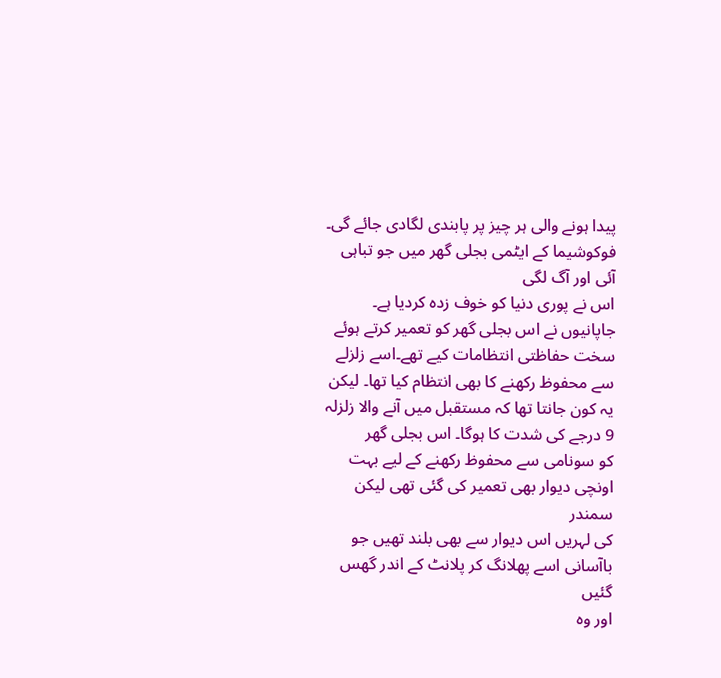پیدا ہونے والی ہر چیز پر پابندی لگادی جائے گی۔
فوکوشیما کے ایٹمی بجلی گھر میں جو تباہی آئی اور آگ لگی
اس نے پوری دنیا کو خوف زدہ کردیا ہے۔ جاپانیوں نے اس بجلی گھر کو تعمیر کرتے ہوئے
سخت حفاظتی انتظامات کیے تھے۔اسے زلزلے سے محفوظ رکھنے کا بھی انتظام کیا تھا۔ لیکن
یہ کون جانتا تھا کہ مستقبل میں آنے والا زلزلہ 9 درجے کی شدت کا ہوگا۔ اس بجلی گھر
کو سونامی سے محفوظ رکھنے کے لیے بہت اونچی دیوار بھی تعمیر کی گئی تھی لیکن سمندر
کی لہریں اس دیوار سے بھی بلند تھیں جو باآسانی اسے پھلانگ کر پلانٹ کے اندر گھس گئیں
اور وہ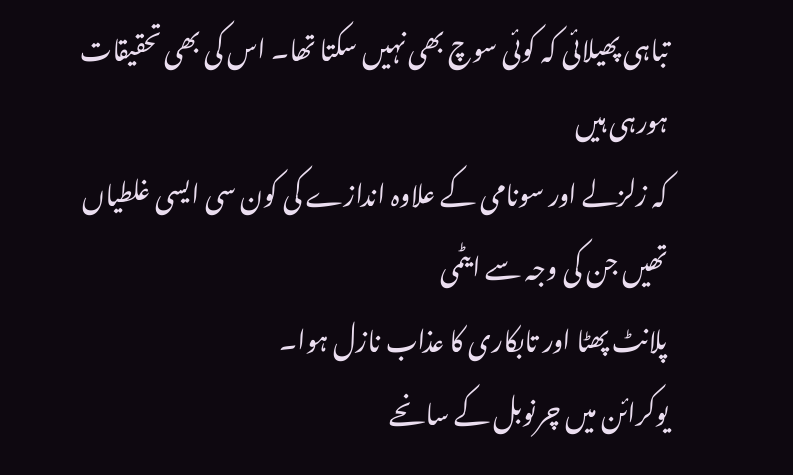تباہی پھیلائی کہ کوئی سوچ بھی نہیں سکتا تھا۔ اس کی بھی تحقیقات ہورہی ہیں
کہ زلزلے اور سونامی کے علاوہ اندازے کی کون سی ایسی غلطیاں تھیں جن کی وجہ سے ایٹمی
پلانٹ پھٹا اور تابکاری کا عذاب نازل ہوا۔
یوکرائن میں چرنوبل کے سانحے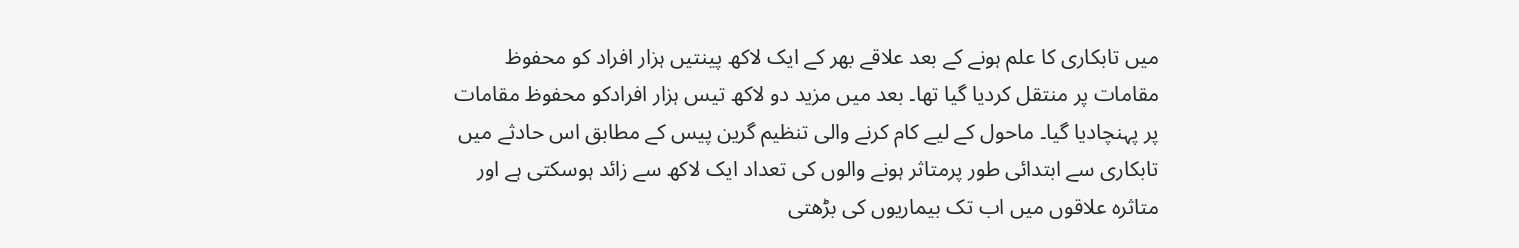میں تابکاری کا علم ہونے کے بعد علاقے بھر کے ایک لاکھ پینتیں ہزار افراد کو محفوظ
مقامات پر منتقل کردیا گیا تھا۔ بعد میں مزید دو لاکھ تیس ہزار افرادکو محفوظ مقامات
پر پہنچادیا گیا۔ ماحول کے لیے کام کرنے والی تنظیم گرین پیس کے مطابق اس حادثے میں
تابکاری سے ابتدائی طور پرمتاثر ہونے والوں کی تعداد ایک لاکھ سے زائد ہوسکتی ہے اور
متاثرہ علاقوں میں اب تک بیماریوں کی بڑھتی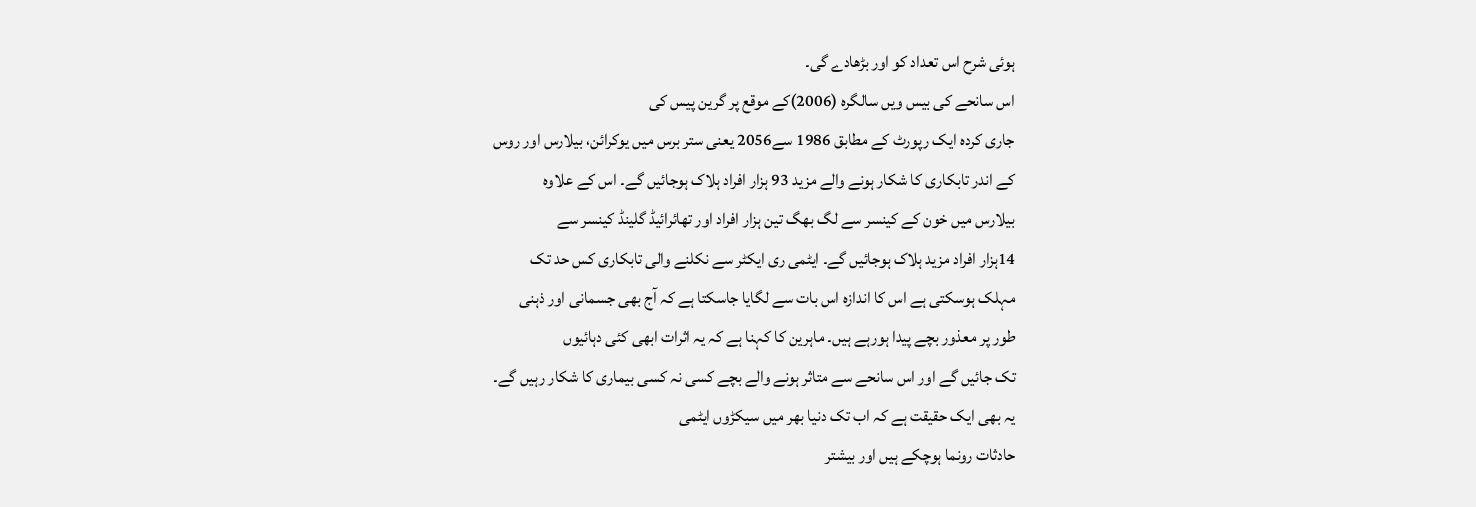ہوئی شرح اس تعداد کو اور بڑھادے گی۔
اس سانحے کی بیس ویں سالگرہ (2006)کے موقع پر گرین پیس کی
جاری کردہ ایک رپورٹ کے مطابق 1986 سے2056 یعنی ستر برس میں یوکرائن، بیلارس اور روس
کے اندر تابکاری کا شکار ہونے والے مزید 93 ہزار افراد ہلاک ہوجائیں گے۔ اس کے علاوہ
بیلارس میں خون کے کینسر سے لگ بھگ تین ہزار افراد اور تھائرائیڈ گلینڈ کینسر سے
14ہزار افراد مزید ہلاک ہوجائیں گے۔ ایٹمی ری ایکٹر سے نکلنے والی تابکاری کس حد تک
مہلک ہوسکتی ہے اس کا اندازہ اس بات سے لگایا جاسکتا ہے کہ آج بھی جسمانی اور ذہنی
طور پر معذور بچے پیدا ہورہے ہیں۔ ماہرین کا کہنا ہے کہ یہ اثرات ابھی کئی دہائیوں
تک جائیں گے اور اس سانحے سے متاثر ہونے والے بچے کسی نہ کسی بیماری کا شکار رہیں گے۔
یہ بھی ایک حقیقت ہے کہ اب تک دنیا بھر میں سیکڑوں ایٹمی
حادثات رونما ہوچکے ہیں اور بیشتر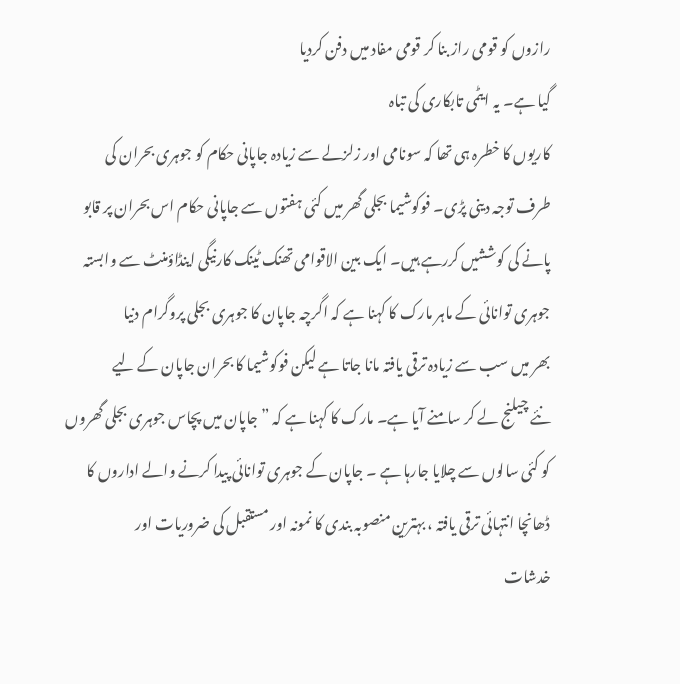رازوں کو قومی راز بنا کر قومی مفاد میں دفن کردیا
گیا ہے۔ یہ ایٹمی تابکاری کی تباہ
کاریوں کا خطرہ ہی تھا کہ سونامی اور زلزلے سے زیادہ جاپانی حکام کو جوہری بحران کی
طرف توجہ دینی پڑی۔ فوکوشیما بجلی گھر میں کئی ہفتوں سے جاپانی حکام اس بحران پر قابو
پانے کی کوششیں کررہے ہیں۔ ایک بین الاقوامی تھنک ٹینک کارنیگی اینڈاؤمنٹ سے وابستہ
جوہری توانائی کے ماہر مارک کا کہنا ہے کہ اگرچہ جاپان کا جوہری بجلی پروگرام دنیا
بھر میں سب سے زیادہ ترقی یافتہ مانا جاتا ہے لیکن فوکوشیما کا بحران جاپان کے لیے
نئے چیلنج لے کر سامنے آیا ہے۔ مارک کا کہنا ہے کہ ” جاپان میں پچاس جوہری بجلی گھروں
کو کئی سالوں سے چلایا جارہا ہے ۔ جاپان کے جوہری توانائی پیدا کرنے والے اداروں کا
ڈھانچا انتہائی ترقی یافتہ ، بہترین منصوبہ بندی کا نمونہ اور مستقبل کی ضروریات اور
خدشات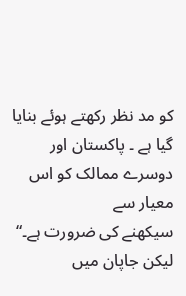کو مد نظر رکھتے ہوئے بنایا گیا ہے ۔ پاکستان اور دوسرے ممالک کو اس معیار سے
سیکھنے کی ضرورت ہے۔“ لیکن جاپان میں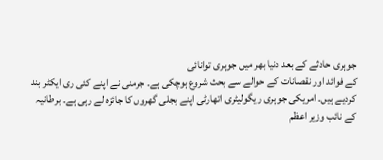جوہری حادثے کے بعد دنیا بھر میں جوہری توانائی
کے فوائد اور نقصانات کے حوالے سے بحث شروع ہوچکی ہے۔ جرمنی نے اپنے کئی ری ایکٹر بند
کردیے ہیں۔ امریکی جوہری ریگولیٹری اتھارٹی اپنے بجلی گھروں کا جائزہ لے رہی ہے۔ برطانیہ
کے نائب وزیر اعظم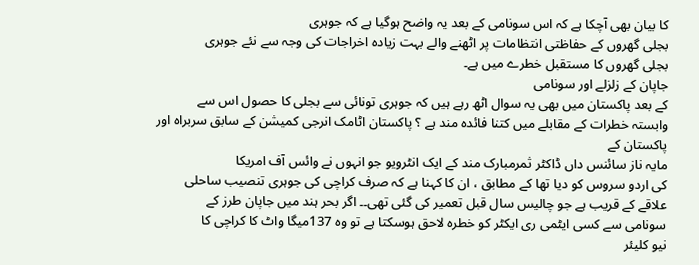کا بیان بھی آچکا ہے کہ اس سونامی کے بعد یہ واضح ہوگیا ہے کہ جوہری
بجلی گھروں کے حفاظتی انتظامات پر اٹھنے والے بہت زیادہ اخراجات کی وجہ سے نئے جوہری
بجلی گھروں کا مستقبل خطرے میں ہے۔
جاپان کے زلزلے اور سونامی
کے بعد پاکستان میں بھی یہ سوال اٹھ رہے ہیں کہ جوہری تونائی سے بجلی کا حصول اس سے
وابستہ خطرات کے مقابلے میں کتنا فائدہ مند ہے ؟ پاکستان اٹامک انرجی کمیشن کے سابق سربراہ اور پاکستان کے
مایہ ناز سائنس داں ڈاکٹر ثمرمبارک مند کے ایک انٹرویو جو انہوں نے وائس آف امریکا
کی اردو سروس کو دیا تھا کے مطابق ، ان کا کہنا ہے کہ صرف کراچی کی جوہری تنصیب ساحلی
علاقے کے قریب ہے جو چالیس سال قبل تعمیر کی گئی تھی۔۔ اگر بحر ہند میں جاپان طرز کے
سونامی سے کسی ایٹمی ری ایکٹر کو خطرہ لاحق ہوسکتا ہے تو وہ 137میگا واٹ کا کراچی کا
نیو کلیئر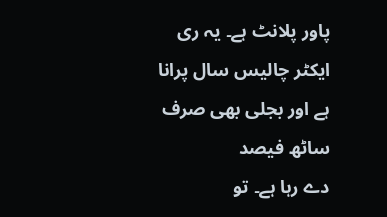پاور پلانٹ ہے۔ یہ ری ایکٹر چالیس سال پرانا ہے اور بجلی بھی صرف ساٹھ فیصد
دے رہا ہے۔ تو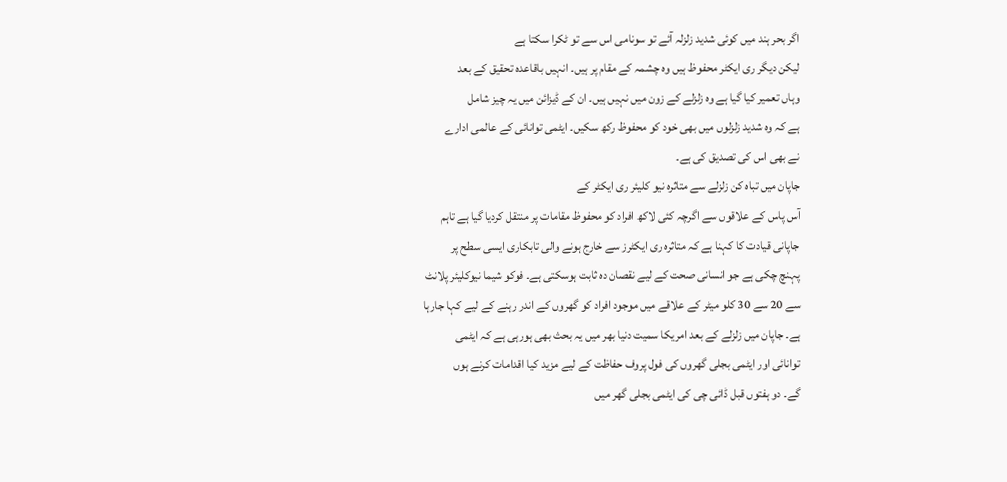اگر بحر ہند میں کوئی شدید زلزلہ آئے تو سونامی اس سے تو ٹکرا سکتا ہے
لیکن دیگر ری ایکٹر محفوظ ہیں وہ چشمہ کے مقام پر ہیں۔ انہیں باقاعدہ تحقیق کے بعد
وہاں تعمیر کیا گیا ہے وہ زلزلے کے زون میں نہیں ہیں۔ ان کے ڈیزائن میں یہ چیز شامل
ہے کہ وہ شدید زلزلوں میں بھی خود کو محفوظ رکھ سکیں۔ ایٹمی توانائی کے عالمی ادارے
نے بھی اس کی تصدیق کی ہے۔
جاپان میں تباہ کن زلزلے سے متاثرہ نیو کلیئر ری ایکٹر کے
آس پاس کے علاقوں سے اگرچہ کئی لاکھ افراد کو محفوظ مقامات پر منتقل کردیا گیا ہے تاہم
جاپانی قیادت کا کہنا ہے کہ متاثرہ ری ایکٹرز سے خارج ہونے والی تابکاری ایسی سطح پر
پہنچ چکی ہے جو انسانی صحت کے لیے نقصان دہ ثابت ہوسکتی ہے۔ فوکو شیما نیوکلیئر پلانٹ
سے 20 سے 30 کلو میٹر کے علاقے میں موجود افراد کو گھروں کے اندر رہنے کے لیے کہا جارہا
ہے۔ جاپان میں زلزلے کے بعد امریکا سمیت دنیا بھر میں یہ بحث بھی ہورہی ہے کہ ایٹمی
توانائی اور ایٹمی بجلی گھروں کی فول پروف حفاظت کے لیے مزید کیا اقدامات کرنے ہوں
گے۔ دو ہفتوں قبل ڈائی چی کی ایٹمی بجلی گھر میں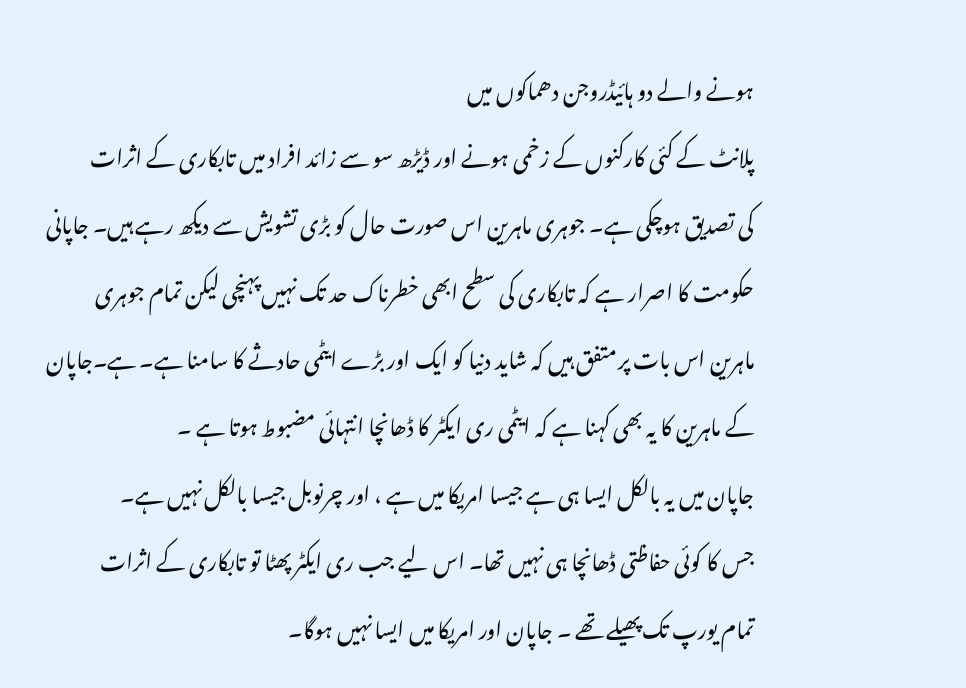ہونے والے دو ہائیڈروجن دھماکوں میں
پلانٹ کے کئی کارکنوں کے زخمی ہونے اور ڈیڑھ سو سے زائد افراد میں تابکاری کے اثرات
کی تصدیق ہوچکی ہے۔ جوہری ماہرین اس صورت حال کو بڑی تشویش سے دیکھ رہے ہیں۔ جاپانی
حکومت کا اصرار ہے کہ تابکاری کی سطح ابھی خطرناک حد تک نہیں پہنچی لیکن تمام جوہری
ماہرین اس بات پر متفق ہیں کہ شاید دنیا کو ایک اور بڑے ایٹمی حادثے کا سامنا ہے۔ ہے۔جاپان
کے ماہرین کا یہ بھی کہنا ہے کہ ایٹمی ری ایکٹر کا ڈھانچا انتہائی مضبوط ہوتا ہے ۔
جاپان میں یہ بالکل ایسا ہی ہے جیسا امریکا میں ہے ، اور چرنوبل جیسا بالکل نہیں ہے۔
جس کا کوئی حفاظتی ڈھانچا ہی نہیں تھا۔ اس لیے جب ری ایکٹر پھٹا تو تابکاری کے اثرات
تمام یورپ تک پھیلے تھے ۔ جاپان اور امریکا میں ایسا نہیں ہوگا۔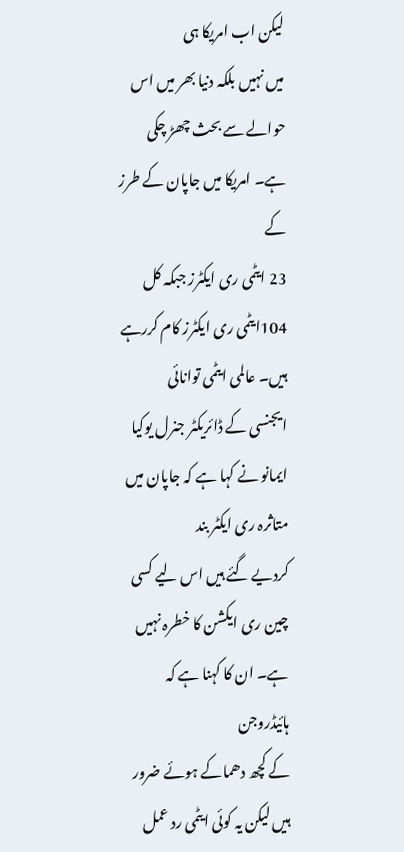لیکن اب امریکا ہی
میں نہیں بلکہ دنیا بھر میں اس حوالے سے بحث چھڑ چکی ہے۔ امریکا میں جاپان کے طرز کے
23 ایٹمی ری ایکٹرز جبکہ کل 104ایٹمی ری ایکٹرز کام کررہے ہیں۔ عالمی ایٹمی توانائی
ایجنسی کے ڈائریکٹر جنرل یوکیا ایمانو نے کہا ہے کہ جاپان میں متاثرہ ری ایکٹر بند
کردیے گئے ہیں اس لیے کسی چین ری ایکشن کا خطرہ نہیں ہے۔ ان کا کہنا ہے کہ ہائیڈروجن
کے کچھ دھماکے ہوئے ضرور ہیں لیکن یہ کوئی ایٹمی رد عمل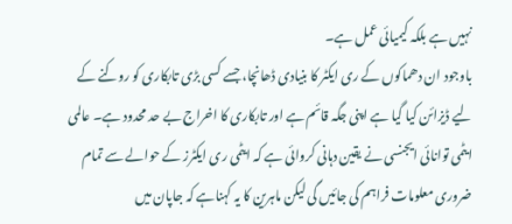نہیں ہے بلکہ کیمیائی عمل ہے۔
باوجود ان دھماکوں کے ری ایکٹر کا بنیادی ڈھانچا، جسے کسی بڑی تابکاری کو روکنے کے
لیے ڈیزائن کیا گیا ہے اپنی جگہ قائم ہے اور تابکاری کا اخراج بے حد محدود ہے۔ عالمی
ایٹمی توانائی ایجنسی نے یقین دہانی کروائی ہے کہ ایٹمی ری ایکٹرز کے حوالے سے تمام
ضروری معلومات فراہم کی جائیں گی لیکن ماہرین کا یہ کہناہے کہ جاپان میں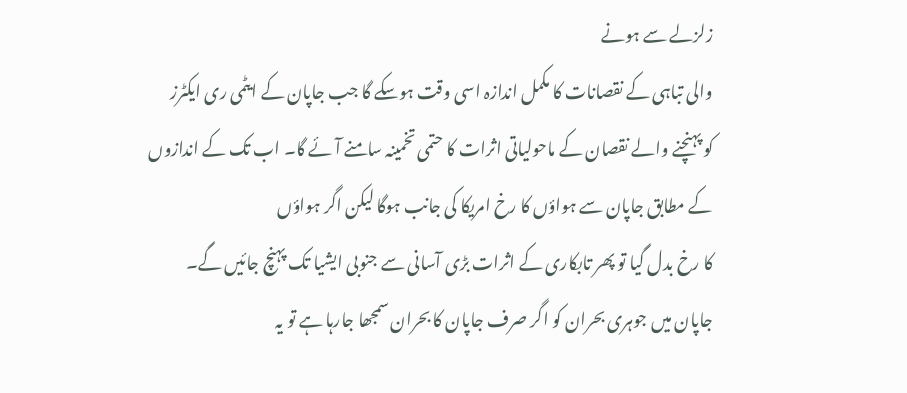زلزلے سے ہونے
والی تباہی کے نقصانات کا مکمل اندازہ اسی وقت ہوسکے گا جب جاپان کے ایٹمی ری ایکٹرز
کو پہنچنے والے نقصان کے ماحولیاتی اثرات کا حتمی تخمینہ سامنے آئے گا۔ اب تک کے اندازوں
کے مطابق جاپان سے ہواؤں کا رخ امریکا کی جانب ہوگا لیکن اگر ہواؤں
کا رخ بدل گیا تو پھر تابکاری کے اثرات بڑی آسانی سے جنوبی ایشیا تک پہنچ جائیں گے۔
جاپان میں جوہری بحران کو اگر صرف جاپان کا بحران سمجھا جارہا ہے تو یہ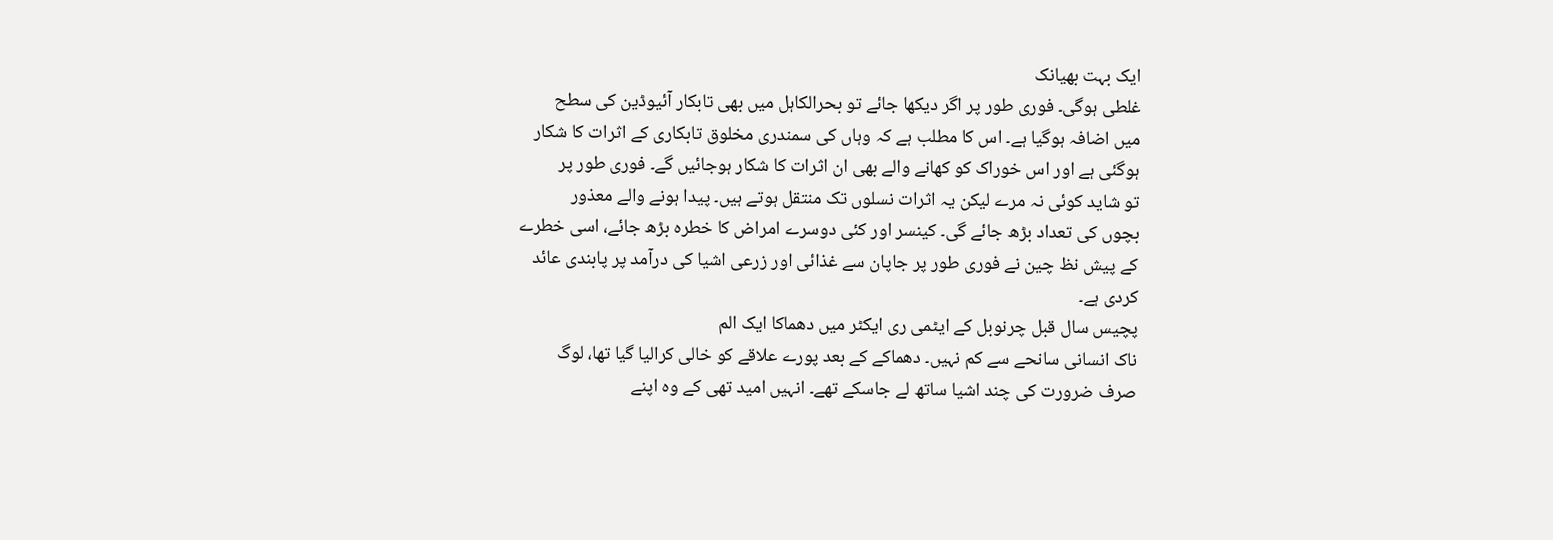ایک بہت بھیانک
غلطی ہوگی۔ فوری طور پر اگر دیکھا جائے تو بحرالکاہل میں بھی تابکار آئیوڈین کی سطح
میں اضافہ ہوگیا ہے۔ اس کا مطلب ہے کہ وہاں کی سمندری مخلوق تابکاری کے اثرات کا شکار
ہوگئی ہے اور اس خوراک کو کھانے والے بھی ان اثرات کا شکار ہوجائیں گے۔ فوری طور پر
تو شاید کوئی نہ مرے لیکن یہ اثرات نسلوں تک منتقل ہوتے ہیں۔ پیدا ہونے والے معذور
بچوں کی تعداد بڑھ جائے گی۔ کینسر اور کئی دوسرے امراض کا خطرہ بڑھ جائے، اسی خطرے
کے پیش نظ چین نے فوری طور پر جاپان سے غذائی اور زرعی اشیا کی درآمد پر پابندی عائد
کردی ہے۔
پچیس سال قبل چرنوبل کے ایٹمی ری ایکٹر میں دھماکا ایک الم
ناک انسانی سانحے سے کم نہیں۔ دھماکے کے بعد پورے علاقے کو خالی کرالیا گیا تھا، لوگ
صرف ضرورت کی چند اشیا ساتھ لے جاسکے تھے۔ انہیں امید تھی کے وہ اپنے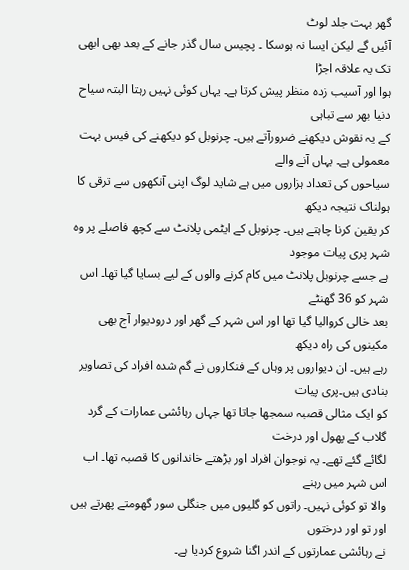گھر بہت جلد لوٹ
آئیں گے لیکن ایسا نہ ہوسکا ۔ پچیس سال گذر جانے کے بعد بھی ابھی تک یہ علاقہ اجڑا
ہوا اور آسیب زدہ منظر پیش کرتا ہے۔ یہاں کوئی نہیں رہتا البتہ سیاح دنیا بھر سے تباہی
کے یہ نقوش دیکھنے ضرورآتے ہیں۔ چرنوبل کو دیکھنے کی فیس بہت معمولی ہے۔ یہاں آنے والے
سیاحوں کی تعداد ہزاروں میں ہے شاید لوگ اپنی آنکھوں سے ترقی کا ہولناک نتیجہ دیکھ
کر یقین کرنا چاہتے ہیں۔ چرنوبل کے ایٹمی پلانٹ سے کچھ فاصلے پر وہ شہر پری پیات موجود
ہے جسے چرنوبل پلانٹ میں کام کرنے والوں کے لیے بسایا گیا تھا۔ اس شہر کو 36 گھنٹے
بعد خالی کروالیا گیا تھا اور اس شہر کے گھر اور درودیوار آج بھی مکینوں کی راہ دیکھ
رہے ہیں۔ ان دیواروں پر وہاں کے فنکاروں نے گم شدہ افراد کی تصاویر بنادی ہیں۔پری پیات
کو ایک مثالی قصبہ سمجھا جاتا تھا جہاں رہائشی عمارات کے گرد گلاب کے پھول اور درخت
لگائے گئے تھے۔ یہ نوجوان افراد اور بڑھتے خاندانوں کا قصبہ تھا۔ اب اس شہر میں رہنے
والا تو کوئی نہیں۔ راتوں کو گلیوں میں جنگلی سور گھومتے پھرتے ہیں اور تو اور درختوں
نے رہائشی عمارتوں کے اندر اگنا شروع کردیا ہے۔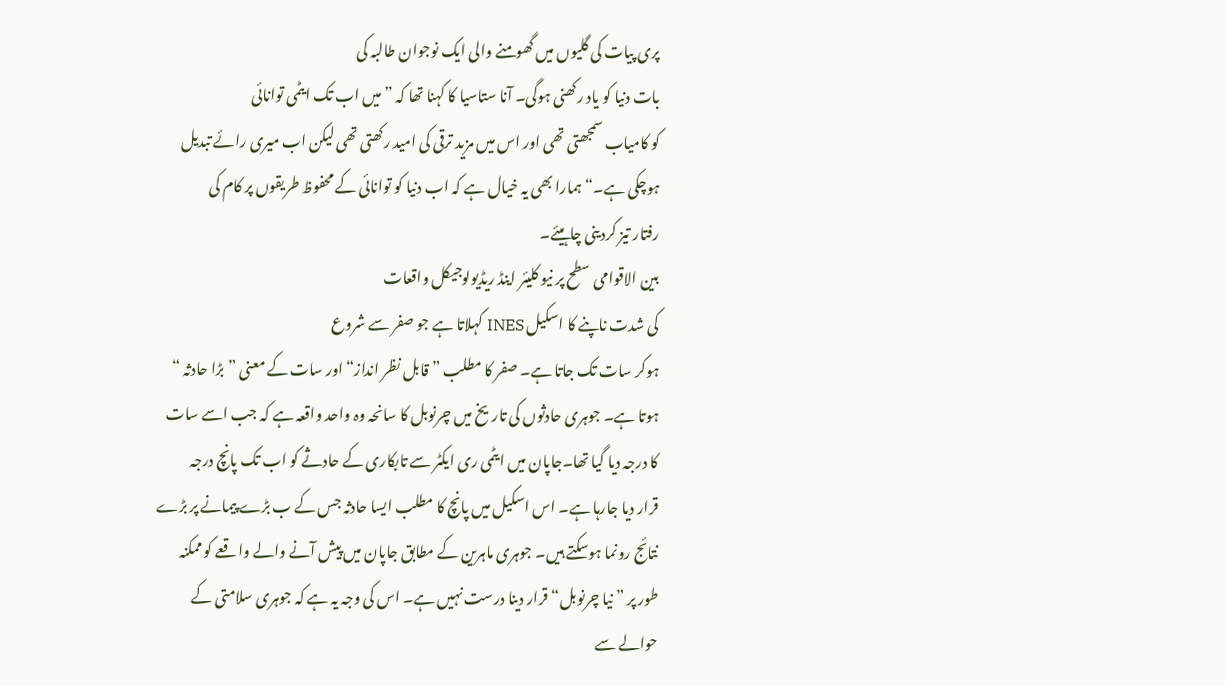پری پیات کی گلیوں میں گھومنے والی ایک نوجوان طالبہ کی
بات دنیا کو یاد رکھنی ہوگی۔ آنا ستاسیا کا کہنا تھا کہ ” میں اب تک ایٹمی توانائی
کو کامیاب سمجھتی تھی اور اس میں مزید ترقی کی امید رکھتی تھی لیکن اب میری رائے تبدیل
ہوچکی ہے۔“ ہمارا بھی یہ خیال ہے کہ اب دنیا کو توانائی کے محفوظ طریقوں پر کام کی
رفتار تیز کردینی چاہیئے۔
بین الاقوامی سطح پر نیو کلیئر اینڈ ریڈیولوجیکل واقعات
کی شدت ناپنے کا اسکیل INES کہلاتا ہے جو صفر سے شروع
ہوکر سات تک جاتا ہے۔ صفر کا مطلب ” قابل نظر انداز“ اور سات کے معنی ”بڑا حادثہ “
ہوتا ہے۔ جوہری حادثوں کی تاریخ میں چرنوبل کا سانحہ وہ واحد واقعہ ہے کہ جب اسے سات
کا درجہ دیا گیا تھا۔جاپان میں ایٹمی ری ایکٹر سے تابکاری کے حادثے کو اب تک پانچ درجہ
قرار دیا جارہا ہے۔ اس اسکیل میں پانچ کا مطلب ایسا حادثہ جس کے ب بڑے پیمانے پر بڑے
نتائج رونما ہوسکتے ہیں۔ جوہری ماہرین کے مطابق جاپان میں پیش آنے والے واقعے کو ممکنہ
طور پر ” نیا چرنوبل“ قرار دینا درست نہیں ہے۔ اس کی وجہ یہ ہے کہ جوہری سلامتی کے
حوالے سے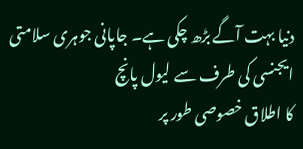دنیا بہت آگے بڑھ چکی ہے۔ جاپانی جوہری سلامتی ایجنسی کی طرف سے لیول پانچ
کا اطلاق خصوصی طور پر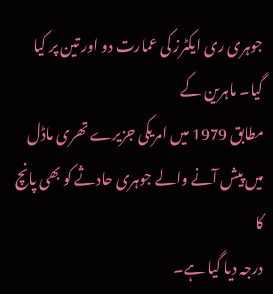جوہری ری ایکٹرز کی عمارت دو اور تین پر کیا گیا۔ ماہرین کے
مطابق 1979 میں امریکی جزیرے تھری ماڈل میں پیش آنے والے جوہری حادثے کو بھی پانچ کا
درجہ دیا گیا ہے۔